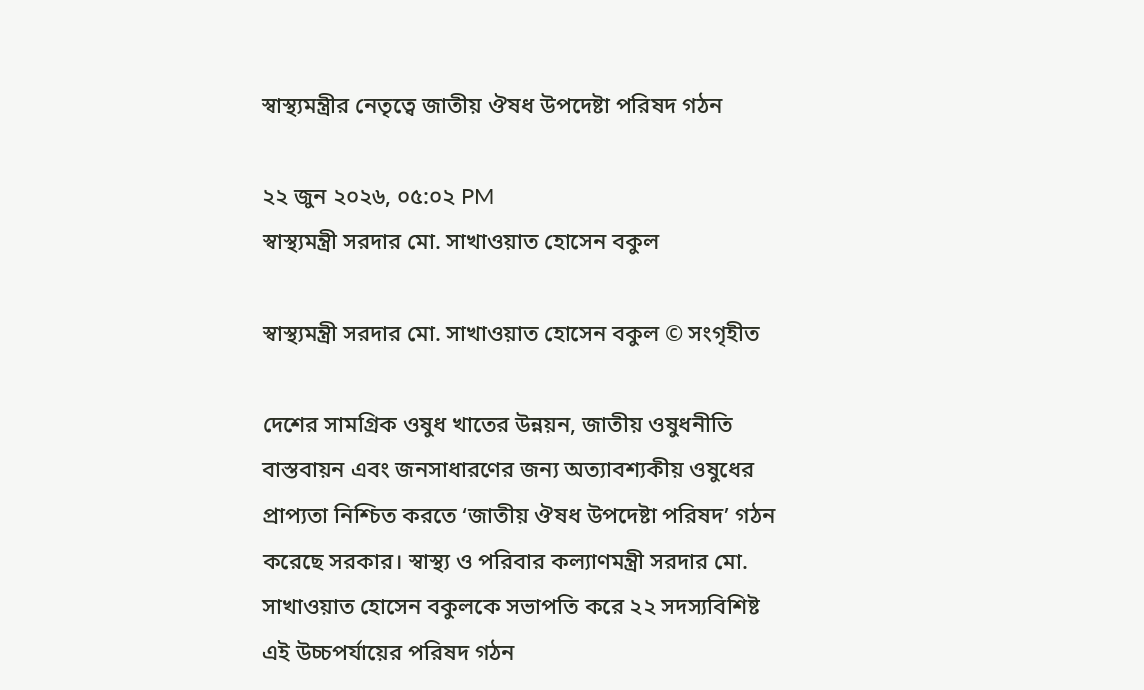স্বাস্থ্যমন্ত্রীর নেতৃত্বে জাতীয় ঔষধ উপদেষ্টা পরিষদ গঠন

২২ জুন ২০২৬, ০৫:০২ PM
স্বাস্থ্যমন্ত্রী সরদার মো. সাখাওয়াত হোসেন বকুল

স্বাস্থ্যমন্ত্রী সরদার মো. সাখাওয়াত হোসেন বকুল © সংগৃহীত

দেশের সামগ্রিক ওষুধ খাতের উন্নয়ন, জাতীয় ওষুধনীতি বাস্তবায়ন এবং জনসাধারণের জন্য অত্যাবশ্যকীয় ওষুধের প্রাপ্যতা নিশ্চিত করতে ‘জাতীয় ঔষধ উপদেষ্টা পরিষদ’ গঠন করেছে সরকার। স্বাস্থ্য ও পরিবার কল্যাণমন্ত্রী সরদার মো. সাখাওয়াত হোসেন বকুলকে সভাপতি করে ২২ সদস্যবিশিষ্ট এই উচ্চপর্যায়ের পরিষদ গঠন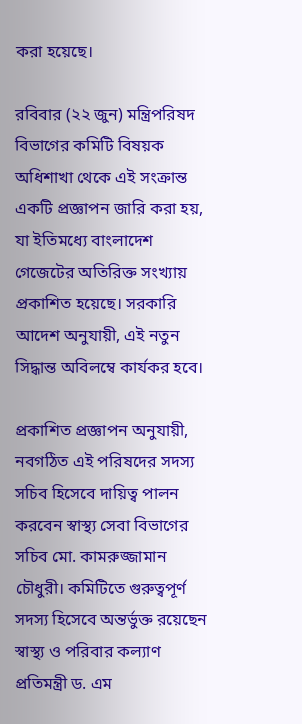করা হয়েছে।

রবিবার (২২ জুন) মন্ত্রিপরিষদ বিভাগের কমিটি বিষয়ক অধিশাখা থেকে এই সংক্রান্ত একটি প্রজ্ঞাপন জারি করা হয়, যা ইতিমধ্যে বাংলাদেশ গেজেটের অতিরিক্ত সংখ্যায় প্রকাশিত হয়েছে। সরকারি আদেশ অনুযায়ী, এই নতুন সিদ্ধান্ত অবিলম্বে কার্যকর হবে।

প্রকাশিত প্রজ্ঞাপন অনুযায়ী, নবগঠিত এই পরিষদের সদস্য সচিব হিসেবে দায়িত্ব পালন করবেন স্বাস্থ্য সেবা বিভাগের সচিব মো. কামরুজ্জামান চৌধুরী। কমিটিতে গুরুত্বপূর্ণ সদস্য হিসেবে অন্তর্ভুক্ত রয়েছেন স্বাস্থ্য ও পরিবার কল্যাণ প্রতিমন্ত্রী ড. এম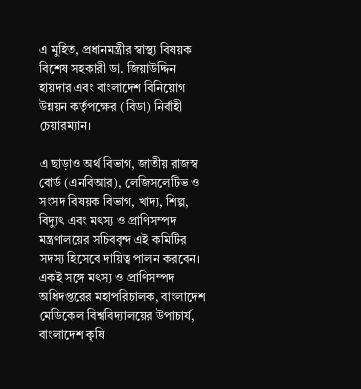এ মুহিত, প্রধানমন্ত্রীর স্বাস্থ্য বিষয়ক বিশেষ সহকারী ডা. জিয়াউদ্দিন হায়দার এবং বাংলাদেশ বিনিয়োগ উন্নয়ন কর্তৃপক্ষের (বিডা) নির্বাহী চেয়ারম্যান।

এ ছাড়াও অর্থ বিভাগ, জাতীয় রাজস্ব বোর্ড (এনবিআর), লেজিসলেটিভ ও সংসদ বিষয়ক বিভাগ, খাদ্য, শিল্প, বিদ্যুৎ এবং মৎস্য ও প্রাণিসম্পদ মন্ত্রণালয়ের সচিববৃন্দ এই কমিটির সদস্য হিসেবে দায়িত্ব পালন করবেন। একই সঙ্গে মৎস্য ও প্রাণিসম্পদ অধিদপ্তরের মহাপরিচালক, বাংলাদেশ মেডিকেল বিশ্ববিদ্যালয়ের উপাচার্য, বাংলাদেশ কৃষি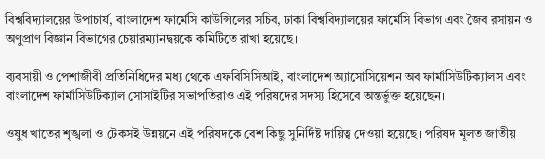বিশ্ববিদ্যালয়ের উপাচার্য, বাংলাদেশ ফার্মেসি কাউন্সিলের সচিব, ঢাকা বিশ্ববিদ্যালয়ের ফার্মেসি বিভাগ এবং জৈব রসায়ন ও অণুপ্রাণ বিজ্ঞান বিভাগের চেয়ারম্যানদ্বয়কে কমিটিতে রাখা হয়েছে।

ব্যবসায়ী ও পেশাজীবী প্রতিনিধিদের মধ্য থেকে এফবিসিসিআই, বাংলাদেশ অ্যাসোসিয়েশন অব ফার্মাসিউটিক্যালস এবং বাংলাদেশ ফার্মাসিউটিক্যাল সোসাইটির সভাপতিরাও এই পরিষদের সদস্য হিসেবে অন্তর্ভুক্ত হয়েছেন।

ওষুধ খাতের শৃঙ্খলা ও টেকসই উন্নয়নে এই পরিষদকে বেশ কিছু সুনির্দিষ্ট দায়িত্ব দেওয়া হয়েছে। পরিষদ মূলত জাতীয়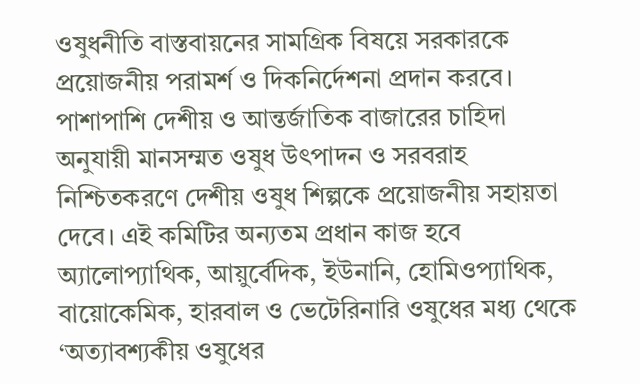ওষুধনীতি বাস্তবায়নের সামগ্রিক বিষয়ে সরকারকে প্রয়োজনীয় পরামর্শ ও দিকনির্দেশনা প্রদান করবে। পাশাপাশি দেশীয় ও আন্তর্জাতিক বাজারের চাহিদা অনুযায়ী মানসম্মত ওষুধ উৎপাদন ও সরবরাহ নিশ্চিতকরণে দেশীয় ওষুধ শিল্পকে প্রয়োজনীয় সহায়তা দেবে। এই কমিটির অন্যতম প্রধান কাজ হবে অ্যালোপ্যাথিক, আয়ুর্বেদিক, ইউনানি, হোমিওপ্যাথিক, বায়োকেমিক, হারবাল ও ভেটেরিনারি ওষুধের মধ্য থেকে ‘অত্যাবশ্যকীয় ওষুধের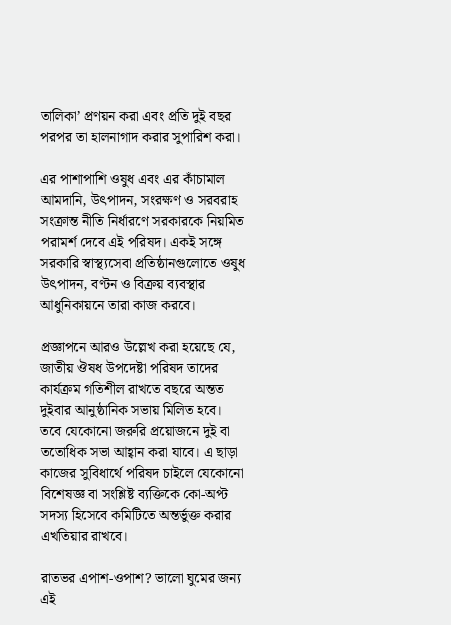তালিকা’ প্রণয়ন করা এবং প্রতি দুই বছর পরপর তা হালনাগাদ করার সুপারিশ করা।

এর পাশাপাশি ওষুধ এবং এর কাঁচামাল আমদানি, উৎপাদন, সংরক্ষণ ও সরবরাহ সংক্রান্ত নীতি নির্ধারণে সরকারকে নিয়মিত পরামর্শ দেবে এই পরিষদ। একই সঙ্গে সরকারি স্বাস্থ্যসেবা প্রতিষ্ঠানগুলোতে ওষুধ উৎপাদন, বণ্টন ও বিক্রয় ব্যবস্থার আধুনিকায়নে তারা কাজ করবে।

প্রজ্ঞাপনে আরও উল্লেখ করা হয়েছে যে, জাতীয় ঔষধ উপদেষ্টা পরিষদ তাদের কার্যক্রম গতিশীল রাখতে বছরে অন্তত দুইবার আনুষ্ঠানিক সভায় মিলিত হবে। তবে যেকোনো জরুরি প্রয়োজনে দুই বা ততোধিক সভা আহ্বান করা যাবে। এ ছাড়া কাজের সুবিধার্থে পরিষদ চাইলে যেকোনো বিশেষজ্ঞ বা সংশ্লিষ্ট ব্যক্তিকে কো-অপ্ট সদস্য হিসেবে কমিটিতে অন্তর্ভুক্ত করার এখতিয়ার রাখবে।

রাতভর এপাশ-ওপাশ? ভালো ঘুমের জন্য এই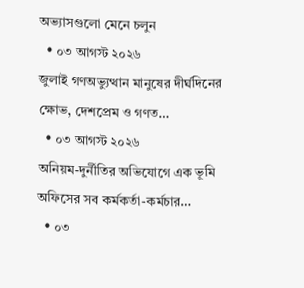অভ্যাসগুলো মেনে চলুন
  • ০৩ আগস্ট ২০২৬
জুলাই গণঅভ্যুত্থান মানুষের দীর্ঘদিনের ক্ষোভ, দেশপ্রেম ও গণত…
  • ০৩ আগস্ট ২০২৬
অনিয়ম-দুর্নীতির অভিযোগে এক ভূমি অফিসের সব কর্মকর্তা-কর্মচার…
  • ০৩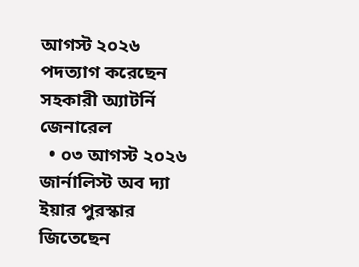আগস্ট ২০২৬
পদত্যাগ করেছেন সহকারী অ্যাটর্নি জেনারেল
  • ০৩ আগস্ট ২০২৬
জার্নালিস্ট অব দ্যা ইয়ার পুরস্কার জিতেছেন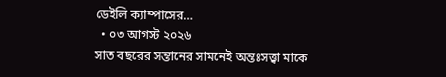ডেইলি ক্যাম্পাসের…
  • ০৩ আগস্ট ২০২৬
সাত বছরের সন্তানের সামনেই অন্তঃসত্ত্বা মাকে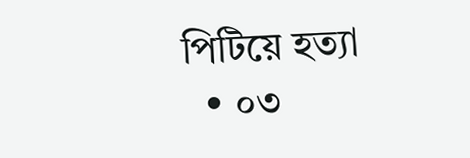পিটিয়ে হত্যা
  • ০৩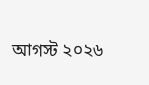আগস্ট ২০২৬